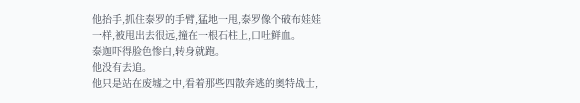他抬手,抓住泰罗的手臂,猛地一甩,泰罗像个破布娃娃一样,被甩出去很远,撞在一根石柱上,口吐鲜血。
泰迦吓得脸色惨白,转身就跑。
他没有去追。
他只是站在废墟之中,看着那些四散奔逃的奥特战士,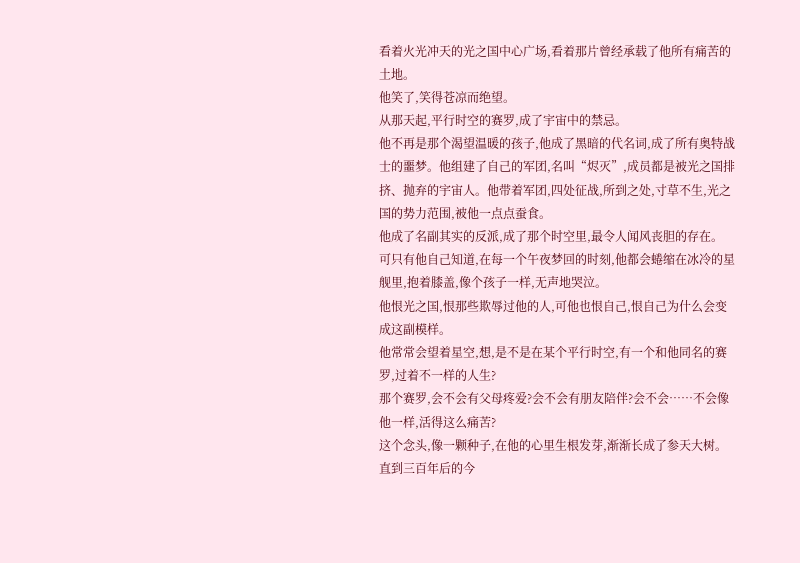看着火光冲天的光之国中心广场,看着那片曾经承载了他所有痛苦的土地。
他笑了,笑得苍凉而绝望。
从那天起,平行时空的赛罗,成了宇宙中的禁忌。
他不再是那个渴望温暖的孩子,他成了黑暗的代名词,成了所有奥特战士的噩梦。他组建了自己的军团,名叫“烬灭”,成员都是被光之国排挤、抛弃的宇宙人。他带着军团,四处征战,所到之处,寸草不生,光之国的势力范围,被他一点点蚕食。
他成了名副其实的反派,成了那个时空里,最令人闻风丧胆的存在。
可只有他自己知道,在每一个午夜梦回的时刻,他都会蜷缩在冰冷的星舰里,抱着膝盖,像个孩子一样,无声地哭泣。
他恨光之国,恨那些欺辱过他的人,可他也恨自己,恨自己为什么会变成这副模样。
他常常会望着星空,想,是不是在某个平行时空,有一个和他同名的赛罗,过着不一样的人生?
那个赛罗,会不会有父母疼爱?会不会有朋友陪伴?会不会……不会像他一样,活得这么痛苦?
这个念头,像一颗种子,在他的心里生根发芽,渐渐长成了参天大树。
直到三百年后的今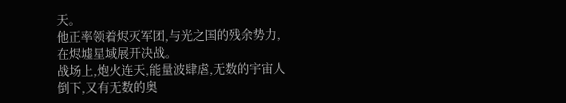天。
他正率领着烬灭军团,与光之国的残余势力,在烬墟星域展开决战。
战场上,炮火连天,能量波肆虐,无数的宇宙人倒下,又有无数的奥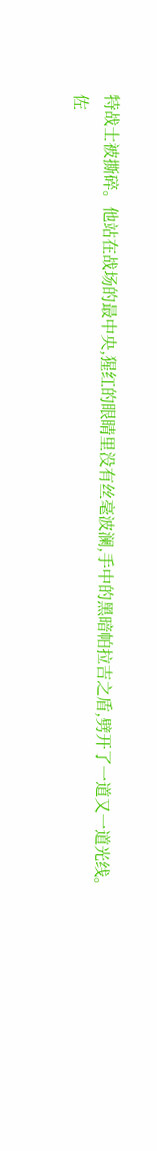特战士被撕碎。他站在战场的最中央,猩红的眼睛里没有丝毫波澜,手中的黑暗帕拉吉之盾,劈开了一道又一道光线。
佐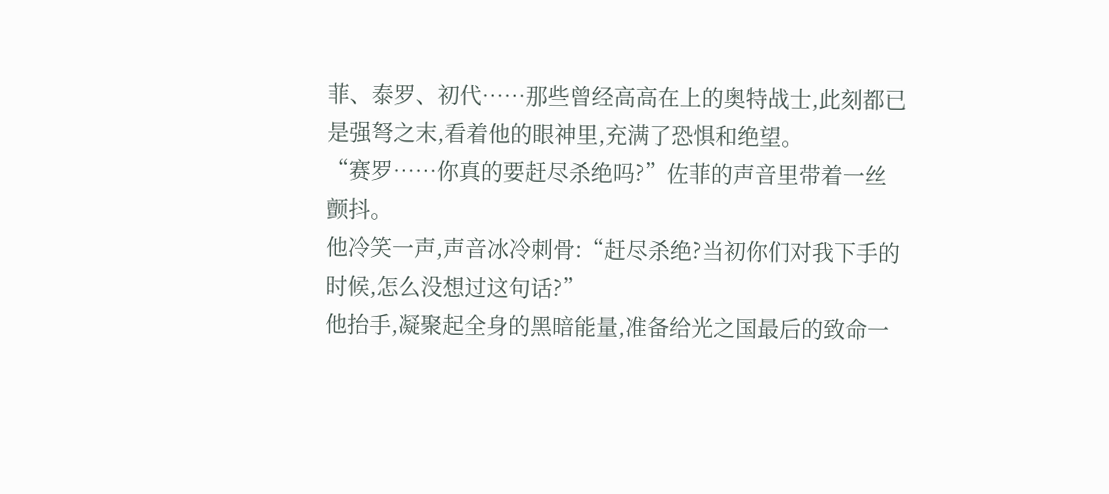菲、泰罗、初代……那些曾经高高在上的奥特战士,此刻都已是强弩之末,看着他的眼神里,充满了恐惧和绝望。
“赛罗……你真的要赶尽杀绝吗?”佐菲的声音里带着一丝颤抖。
他冷笑一声,声音冰冷刺骨:“赶尽杀绝?当初你们对我下手的时候,怎么没想过这句话?”
他抬手,凝聚起全身的黑暗能量,准备给光之国最后的致命一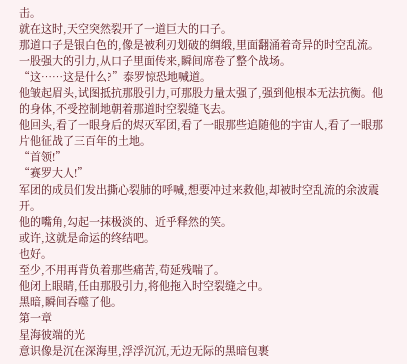击。
就在这时,天空突然裂开了一道巨大的口子。
那道口子是银白色的,像是被利刃划破的绸缎,里面翻涌着奇异的时空乱流。一股强大的引力,从口子里面传来,瞬间席卷了整个战场。
“这……这是什么?”泰罗惊恐地喊道。
他皱起眉头,试图抵抗那股引力,可那股力量太强了,强到他根本无法抗衡。他的身体,不受控制地朝着那道时空裂缝飞去。
他回头,看了一眼身后的烬灭军团,看了一眼那些追随他的宇宙人,看了一眼那片他征战了三百年的土地。
“首领!”
“赛罗大人!”
军团的成员们发出撕心裂肺的呼喊,想要冲过来救他,却被时空乱流的余波震开。
他的嘴角,勾起一抹极淡的、近乎释然的笑。
或许,这就是命运的终结吧。
也好。
至少,不用再背负着那些痛苦,苟延残喘了。
他闭上眼睛,任由那股引力,将他拖入时空裂缝之中。
黑暗,瞬间吞噬了他。
第一章
星海彼端的光
意识像是沉在深海里,浮浮沉沉,无边无际的黑暗包裹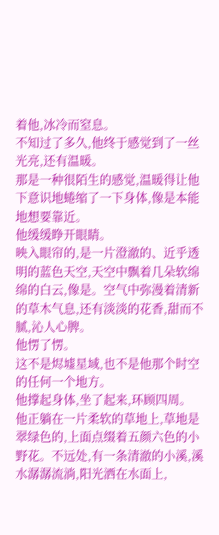着他,冰冷而窒息。
不知过了多久,他终于感觉到了一丝光亮,还有温暖。
那是一种很陌生的感觉,温暖得让他下意识地蜷缩了一下身体,像是本能地想要靠近。
他缓缓睁开眼睛。
映入眼帘的,是一片澄澈的、近乎透明的蓝色天空,天空中飘着几朵软绵绵的白云,像是。空气中弥漫着清新的草木气息,还有淡淡的花香,甜而不腻,沁人心脾。
他愣了愣。
这不是烬墟星域,也不是他那个时空的任何一个地方。
他撑起身体,坐了起来,环顾四周。
他正躺在一片柔软的草地上,草地是翠绿色的,上面点缀着五颜六色的小野花。不远处,有一条清澈的小溪,溪水潺潺流淌,阳光洒在水面上,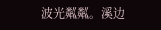波光粼粼。溪边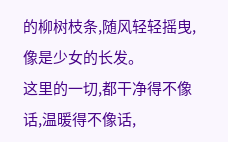的柳树枝条,随风轻轻摇曳,像是少女的长发。
这里的一切,都干净得不像话,温暖得不像话,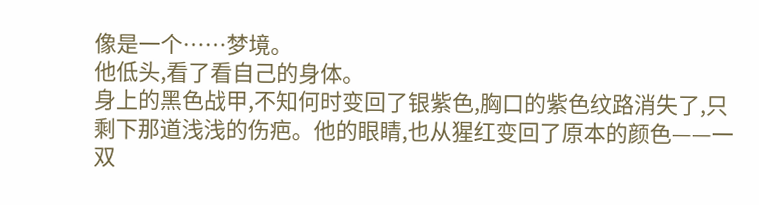像是一个……梦境。
他低头,看了看自己的身体。
身上的黑色战甲,不知何时变回了银紫色,胸口的紫色纹路消失了,只剩下那道浅浅的伤疤。他的眼睛,也从猩红变回了原本的颜色——一双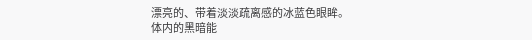漂亮的、带着淡淡疏离感的冰蓝色眼眸。
体内的黑暗能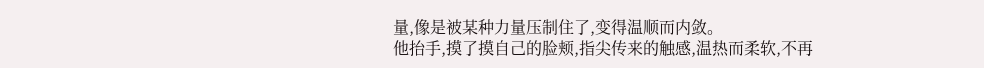量,像是被某种力量压制住了,变得温顺而内敛。
他抬手,摸了摸自己的脸颊,指尖传来的触感,温热而柔软,不再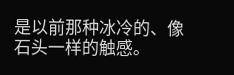是以前那种冰冷的、像石头一样的触感。